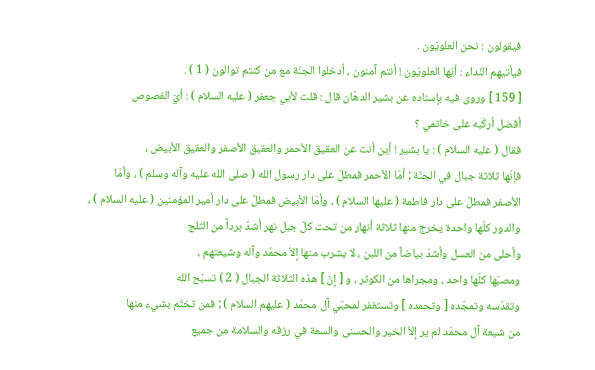فيقولون : نحن العلويّون .
فيأتيهم النّداء : أيّها العلويّون ! أنتم آمنون ، اُدخلوا الجنّة مع من كنتم توالون ( 1 ) .
[ 159 ] وروى فيه بإسناده عن بشير الدهّان قال : قلت لأبي جعفر ( عليه السلام ) : أيّ الفصوص
أفضل اُركّبه على خاتمي ؟
فقال ( عليه السلام ) : يا بشير ! أين أنت عن العقيق الأحمر والعقيق الأصفر والعقيق الأبيض ،
فإنّها ثلاثة جبال في الجنّة ; أمّا الأحمر فمطلّ على دار رسول الله ( صلى الله عليه وآله وسلم ) ، وأمّا
الأصفر فمطلّ على دار فاطمة ( عليها السلام ) ، وأمّا الأبيض فمطلّ على دار أمير المؤمنين ( عليه السلام ) ،
والدور كلّها واحدة يخرج منها ثلاثة أنهار من تحت كلّ جبل نهر أشدّ برداً من الثلج
وأحلى من العسل وأشدّ بياضاً من اللبن ، لا يشرب منها إلاّ محمّد وآله وشيعتهم ،
ومصبّها كلّها واحد ، ومجراها من الكوثر ، و [ إنّ ] هذه الثلاثة الجبال ( 2 ) تسبّح الله
وتقدّسه وتمجّده [ وتحمده ] وتستغفر لمحبّي آل محمّد ( عليهم السلام ) ; فمن تختّم بشيء منها
من شيعة آل محمّد لم ير إلاّ الخير والحسنى والسعة في رزقه والسلامة من جميع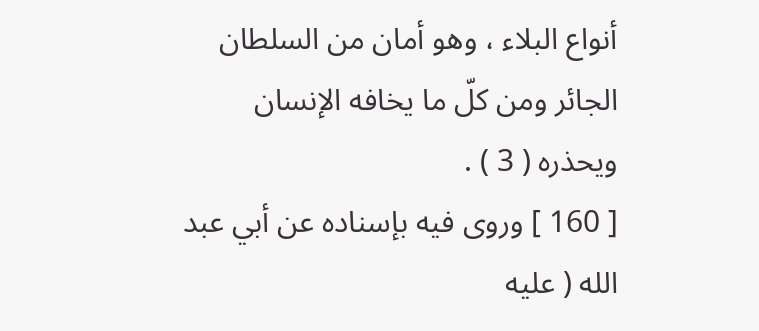أنواع البلاء ، وهو أمان من السلطان الجائر ومن كلّ ما يخافه الإنسان ويحذره ( 3 ) .
[ 160 ] وروى فيه بإسناده عن أبي عبد الله ( عليه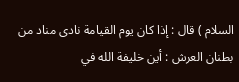السلام ) قال : إذا كان يوم القيامة نادى مناد من
بطنان العرش : أين خليفة الله في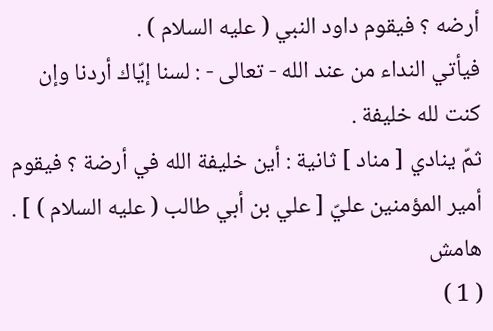أرضه ؟ فيقوم داود النبي ( عليه السلام ) .
فيأتي النداء من عند الله - تعالى - : لسنا إيّاك أردنا وإن كنت لله خليفة .
ثمّ ينادي [ مناد ] ثانية : أين خليفة الله في أرضة ؟ فيقوم أمير المؤمنين عليّ [ علي بن أبي طالب ( عليه السلام ) ] .
هامش
( 1 )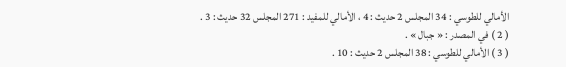الأمالي للطوسي : 34 المجلس 2 حديث : 4 ، الأمالي للمفيد : 271 المجلس 32 حديث : 3 .
( 2 ) في المصدر : « جبال » .
( 3 ) الأمالي للطوسي : 38 المجلس 2 حديث : 10 .